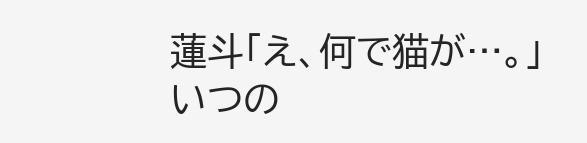蓮斗「え、何で猫が…。」
いつの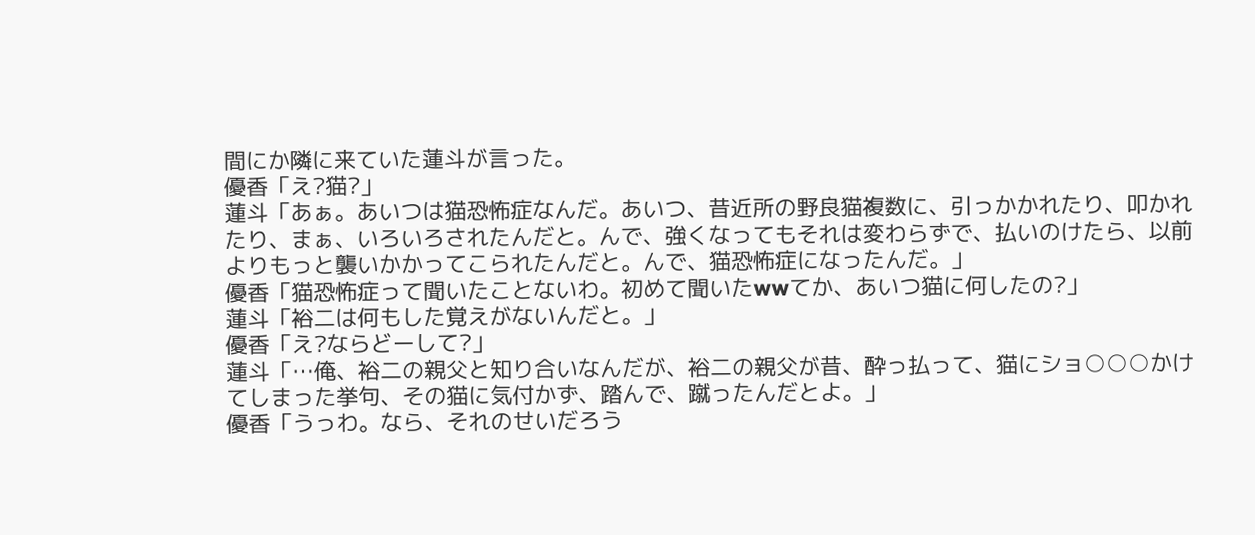間にか隣に来ていた蓮斗が言った。
優香「え?猫?」
蓮斗「あぁ。あいつは猫恐怖症なんだ。あいつ、昔近所の野良猫複数に、引っかかれたり、叩かれたり、まぁ、いろいろされたんだと。んで、強くなってもそれは変わらずで、払いのけたら、以前よりもっと襲いかかってこられたんだと。んで、猫恐怖症になったんだ。」
優香「猫恐怖症って聞いたことないわ。初めて聞いたwwてか、あいつ猫に何したの?」
蓮斗「裕二は何もした覚えがないんだと。」
優香「え?ならどーして?」
蓮斗「…俺、裕二の親父と知り合いなんだが、裕二の親父が昔、酔っ払って、猫にショ○○○かけてしまった挙句、その猫に気付かず、踏んで、蹴ったんだとよ。」
優香「うっわ。なら、それのせいだろう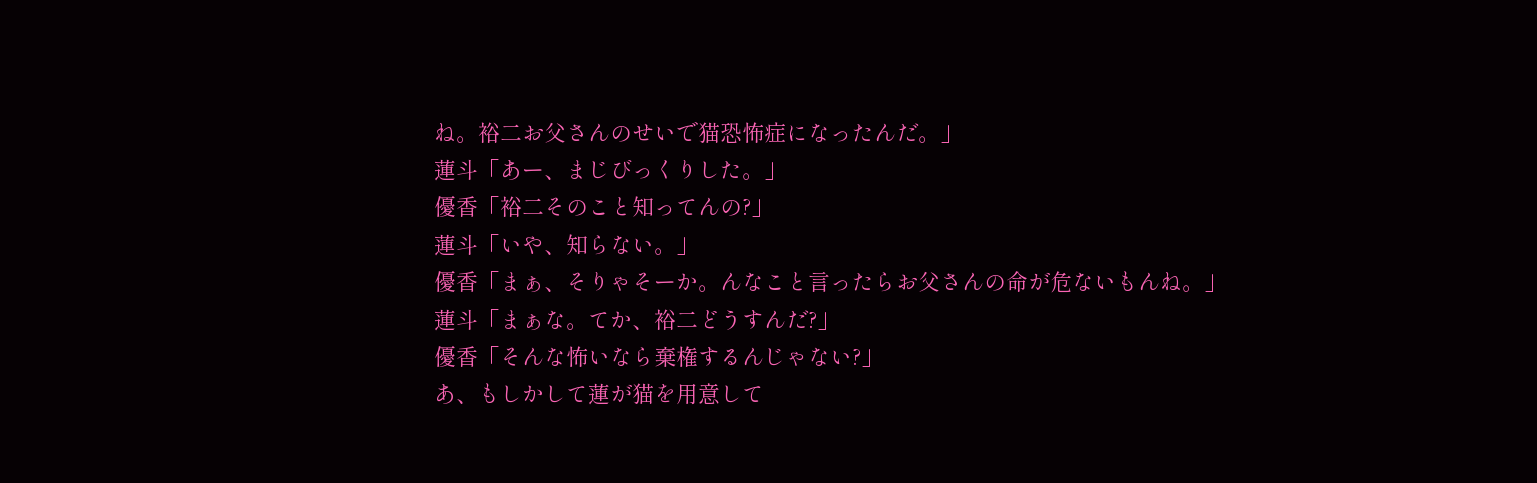ね。裕二お父さんのせいで猫恐怖症になったんだ。」
蓮斗「あー、まじびっくりした。」
優香「裕二そのこと知ってんの?」
蓮斗「いや、知らない。」
優香「まぁ、そりゃそーか。んなこと言ったらお父さんの命が危ないもんね。」
蓮斗「まぁな。てか、裕二どうすんだ?」
優香「そんな怖いなら棄権するんじゃない?」
あ、もしかして蓮が猫を用意して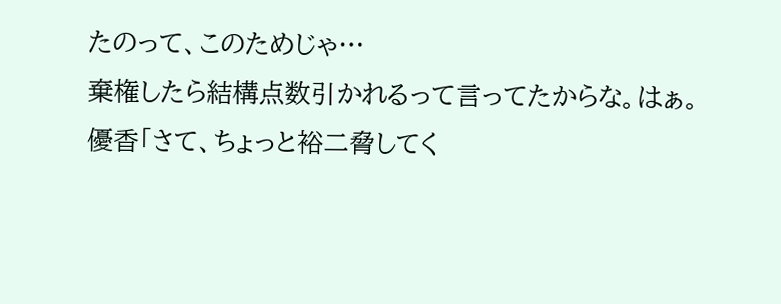たのって、このためじゃ…
棄権したら結構点数引かれるって言ってたからな。はぁ。
優香「さて、ちょっと裕二脅してく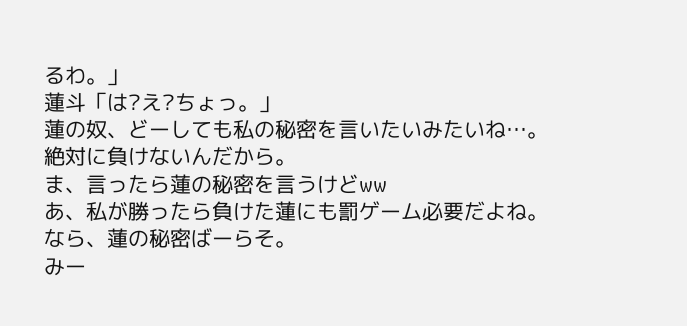るわ。」
蓮斗「は?え?ちょっ。」
蓮の奴、どーしても私の秘密を言いたいみたいね…。
絶対に負けないんだから。
ま、言ったら蓮の秘密を言うけどww
あ、私が勝ったら負けた蓮にも罰ゲーム必要だよね。なら、蓮の秘密ばーらそ。
みー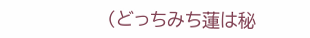(どっちみち蓮は秘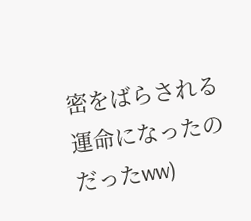密をばらされる運命になったのだったww)